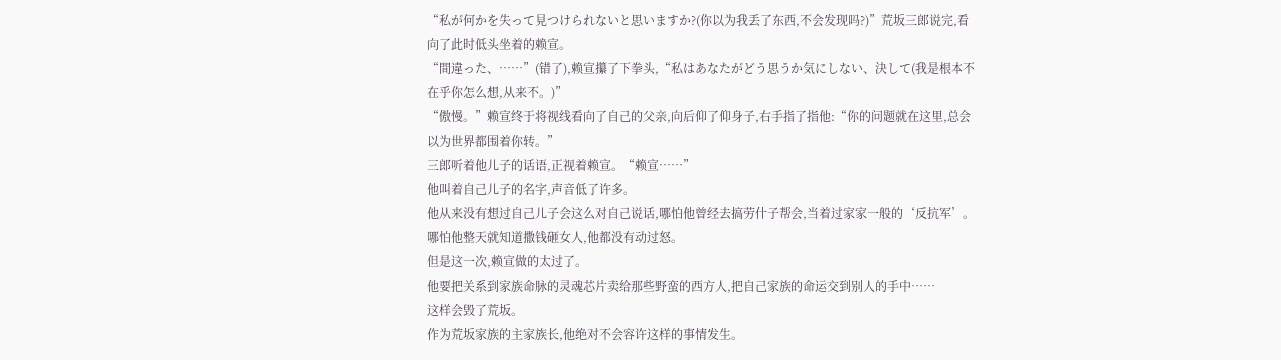“私が何かを失って見つけられないと思いますか?(你以为我丢了东西,不会发现吗?)”荒坂三郎说完,看向了此时低头坐着的赖宣。
“間違った、……”(错了),赖宣攥了下拳头,“私はあなたがどう思うか気にしない、決して(我是根本不在乎你怎么想,从来不。)”
“傲慢。”赖宣终于将视线看向了自己的父亲,向后仰了仰身子,右手指了指他:“你的问题就在这里,总会以为世界都围着你转。”
三郎听着他儿子的话语,正视着赖宣。“赖宣……”
他叫着自己儿子的名字,声音低了许多。
他从来没有想过自己儿子会这么对自己说话,哪怕他曾经去搞劳什子帮会,当着过家家一般的‘反抗军’。
哪怕他整天就知道撒钱砸女人,他都没有动过怒。
但是这一次,赖宣做的太过了。
他要把关系到家族命脉的灵魂芯片卖给那些野蛮的西方人,把自己家族的命运交到别人的手中……
这样会毁了荒坂。
作为荒坂家族的主家族长,他绝对不会容许这样的事情发生。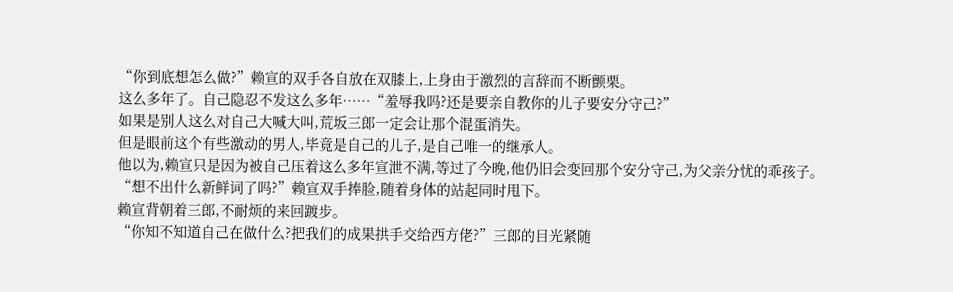“你到底想怎么做?”赖宣的双手各自放在双膝上,上身由于激烈的言辞而不断颤栗。
这么多年了。自己隐忍不发这么多年……“羞辱我吗?还是要亲自教你的儿子要安分守己?”
如果是别人这么对自己大喊大叫,荒坂三郎一定会让那个混蛋消失。
但是眼前这个有些激动的男人,毕竟是自己的儿子,是自己唯一的继承人。
他以为,赖宣只是因为被自己压着这么多年宣泄不满,等过了今晚,他仍旧会变回那个安分守己,为父亲分忧的乖孩子。
“想不出什么新鲜词了吗?”赖宣双手捧脸,随着身体的站起同时甩下。
赖宣背朝着三郎,不耐烦的来回踱步。
“你知不知道自己在做什么?把我们的成果拱手交给西方佬?”三郎的目光紧随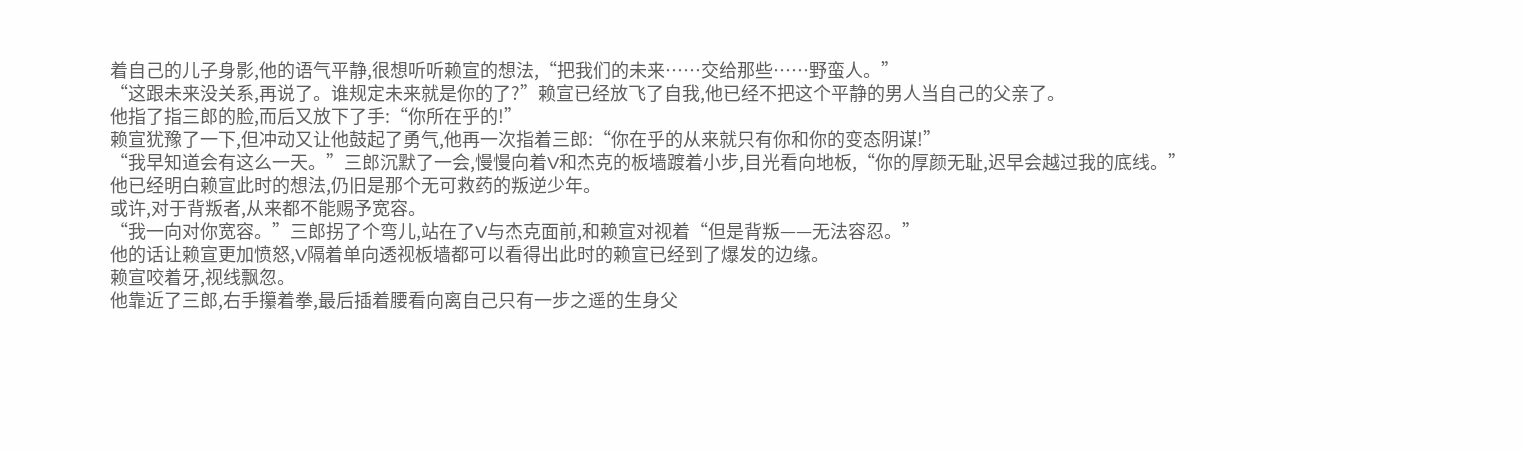着自己的儿子身影,他的语气平静,很想听听赖宣的想法,“把我们的未来……交给那些……野蛮人。”
“这跟未来没关系,再说了。谁规定未来就是你的了?”赖宣已经放飞了自我,他已经不把这个平静的男人当自己的父亲了。
他指了指三郎的脸,而后又放下了手:“你所在乎的!”
赖宣犹豫了一下,但冲动又让他鼓起了勇气,他再一次指着三郎:“你在乎的从来就只有你和你的变态阴谋!”
“我早知道会有这么一天。”三郎沉默了一会,慢慢向着V和杰克的板墙踱着小步,目光看向地板,“你的厚颜无耻,迟早会越过我的底线。”
他已经明白赖宣此时的想法,仍旧是那个无可救药的叛逆少年。
或许,对于背叛者,从来都不能赐予宽容。
“我一向对你宽容。”三郎拐了个弯儿,站在了V与杰克面前,和赖宣对视着“但是背叛——无法容忍。”
他的话让赖宣更加愤怒,V隔着单向透视板墙都可以看得出此时的赖宣已经到了爆发的边缘。
赖宣咬着牙,视线飘忽。
他靠近了三郎,右手攥着拳,最后插着腰看向离自己只有一步之遥的生身父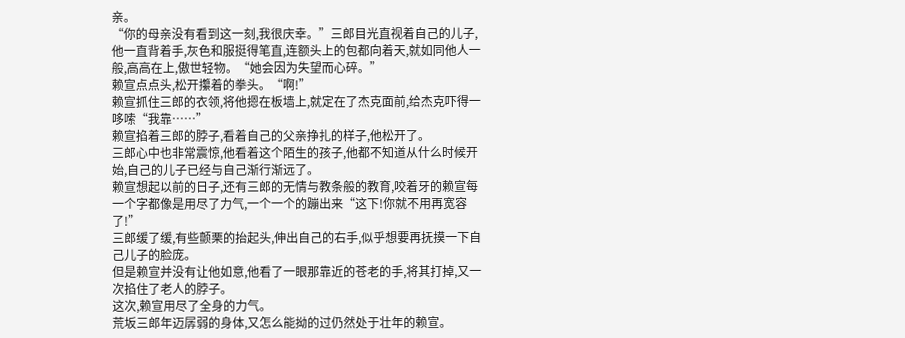亲。
“你的母亲没有看到这一刻,我很庆幸。”三郎目光直视着自己的儿子,他一直背着手,灰色和服挺得笔直,连额头上的包都向着天,就如同他人一般,高高在上,傲世轻物。“她会因为失望而心碎。”
赖宣点点头,松开攥着的拳头。“啊!”
赖宣抓住三郎的衣领,将他摁在板墙上,就定在了杰克面前,给杰克吓得一哆嗦“我靠……”
赖宣掐着三郎的脖子,看着自己的父亲挣扎的样子,他松开了。
三郎心中也非常震惊,他看着这个陌生的孩子,他都不知道从什么时候开始,自己的儿子已经与自己渐行渐远了。
赖宣想起以前的日子,还有三郎的无情与教条般的教育,咬着牙的赖宣每一个字都像是用尽了力气,一个一个的蹦出来“这下!你就不用再宽容了!”
三郎缓了缓,有些颤栗的抬起头,伸出自己的右手,似乎想要再抚摸一下自己儿子的脸庞。
但是赖宣并没有让他如意,他看了一眼那靠近的苍老的手,将其打掉,又一次掐住了老人的脖子。
这次,赖宣用尽了全身的力气。
荒坂三郎年迈孱弱的身体,又怎么能拗的过仍然处于壮年的赖宣。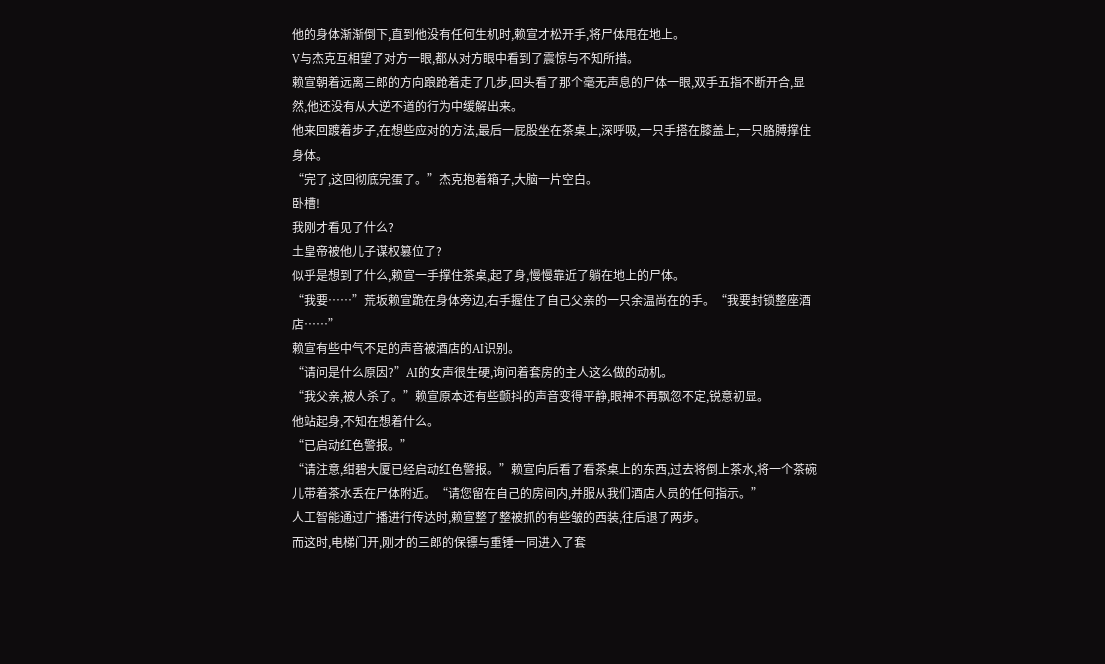他的身体渐渐倒下,直到他没有任何生机时,赖宣才松开手,将尸体甩在地上。
V与杰克互相望了对方一眼,都从对方眼中看到了震惊与不知所措。
赖宣朝着远离三郎的方向踉跄着走了几步,回头看了那个毫无声息的尸体一眼,双手五指不断开合,显然,他还没有从大逆不道的行为中缓解出来。
他来回踱着步子,在想些应对的方法,最后一屁股坐在茶桌上,深呼吸,一只手搭在膝盖上,一只胳膊撑住身体。
“完了,这回彻底完蛋了。”杰克抱着箱子,大脑一片空白。
卧槽!
我刚才看见了什么?
土皇帝被他儿子谋权篡位了?
似乎是想到了什么,赖宣一手撑住茶桌,起了身,慢慢靠近了躺在地上的尸体。
“我要……”荒坂赖宣跪在身体旁边,右手握住了自己父亲的一只余温尚在的手。“我要封锁整座酒店……”
赖宣有些中气不足的声音被酒店的AI识别。
“请问是什么原因?”AI的女声很生硬,询问着套房的主人这么做的动机。
“我父亲,被人杀了。”赖宣原本还有些颤抖的声音变得平静,眼神不再飘忽不定,锐意初显。
他站起身,不知在想着什么。
“已启动红色警报。”
“请注意,绀碧大厦已经启动红色警报。”赖宣向后看了看茶桌上的东西,过去将倒上茶水,将一个茶碗儿带着茶水丢在尸体附近。“请您留在自己的房间内,并服从我们酒店人员的任何指示。”
人工智能通过广播进行传达时,赖宣整了整被抓的有些皱的西装,往后退了两步。
而这时,电梯门开,刚才的三郎的保镖与重锤一同进入了套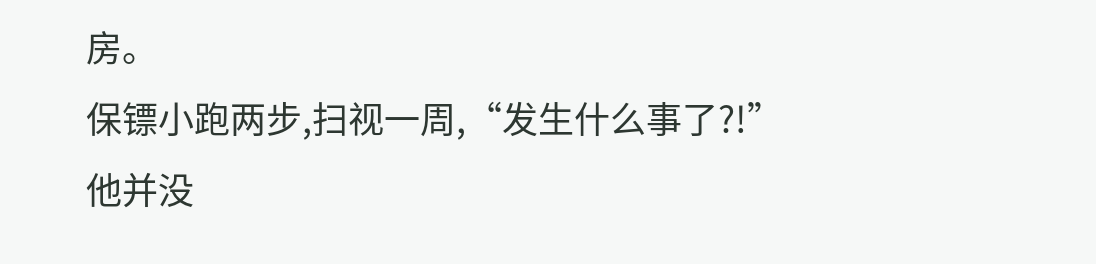房。
保镖小跑两步,扫视一周,“发生什么事了?!”
他并没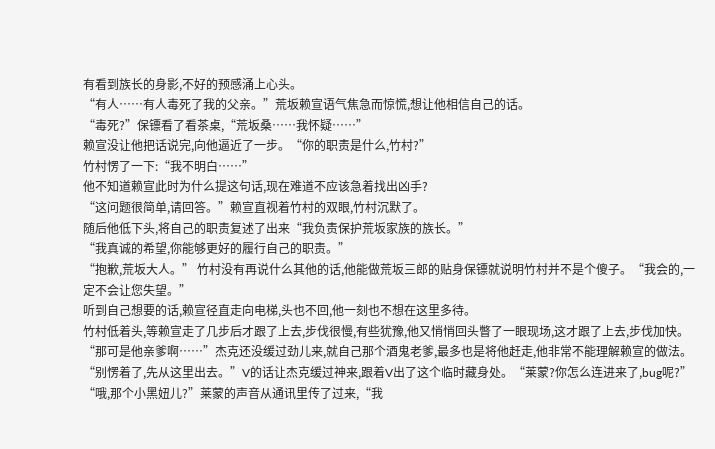有看到族长的身影,不好的预感涌上心头。
“有人……有人毒死了我的父亲。”荒坂赖宣语气焦急而惊慌,想让他相信自己的话。
“毒死?”保镖看了看茶桌,“荒坂桑……我怀疑……”
赖宣没让他把话说完,向他逼近了一步。“你的职责是什么,竹村?”
竹村愣了一下:“我不明白……”
他不知道赖宣此时为什么提这句话,现在难道不应该急着找出凶手?
“这问题很简单,请回答。”赖宣直视着竹村的双眼,竹村沉默了。
随后他低下头,将自己的职责复述了出来“我负责保护荒坂家族的族长。”
“我真诚的希望,你能够更好的履行自己的职责。”
“抱歉,荒坂大人。” 竹村没有再说什么其他的话,他能做荒坂三郎的贴身保镖就说明竹村并不是个傻子。“我会的,一定不会让您失望。”
听到自己想要的话,赖宣径直走向电梯,头也不回,他一刻也不想在这里多待。
竹村低着头,等赖宣走了几步后才跟了上去,步伐很慢,有些犹豫,他又悄悄回头瞥了一眼现场,这才跟了上去,步伐加快。
“那可是他亲爹啊……”杰克还没缓过劲儿来,就自己那个酒鬼老爹,最多也是将他赶走,他非常不能理解赖宣的做法。
“别愣着了,先从这里出去。”V的话让杰克缓过神来,跟着V出了这个临时藏身处。“莱蒙?你怎么连进来了,bug呢?”
“哦,那个小黑妞儿?”莱蒙的声音从通讯里传了过来,“我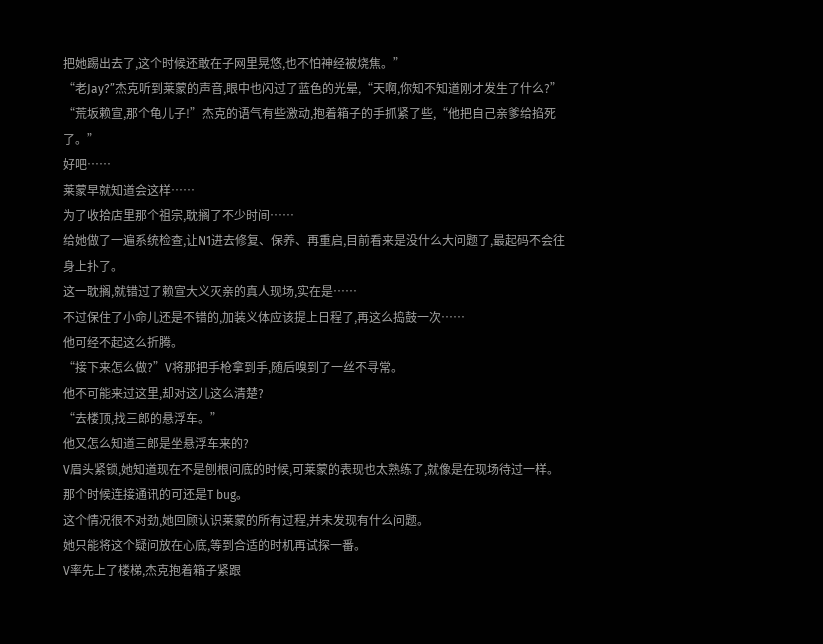把她踢出去了,这个时候还敢在子网里晃悠,也不怕神经被烧焦。”
“老Jay?”杰克听到莱蒙的声音,眼中也闪过了蓝色的光晕,“天啊,你知不知道刚才发生了什么?”
“荒坂赖宣,那个龟儿子!”杰克的语气有些激动,抱着箱子的手抓紧了些,“他把自己亲爹给掐死了。”
好吧……
莱蒙早就知道会这样……
为了收拾店里那个祖宗,耽搁了不少时间……
给她做了一遍系统检查,让N1进去修复、保养、再重启,目前看来是没什么大问题了,最起码不会往身上扑了。
这一耽搁,就错过了赖宣大义灭亲的真人现场,实在是……
不过保住了小命儿还是不错的,加装义体应该提上日程了,再这么捣鼓一次……
他可经不起这么折腾。
“接下来怎么做?”V将那把手枪拿到手,随后嗅到了一丝不寻常。
他不可能来过这里,却对这儿这么清楚?
“去楼顶,找三郎的悬浮车。”
他又怎么知道三郎是坐悬浮车来的?
V眉头紧锁,她知道现在不是刨根问底的时候,可莱蒙的表现也太熟练了,就像是在现场待过一样。
那个时候连接通讯的可还是T bug。
这个情况很不对劲,她回顾认识莱蒙的所有过程,并未发现有什么问题。
她只能将这个疑问放在心底,等到合适的时机再试探一番。
V率先上了楼梯,杰克抱着箱子紧跟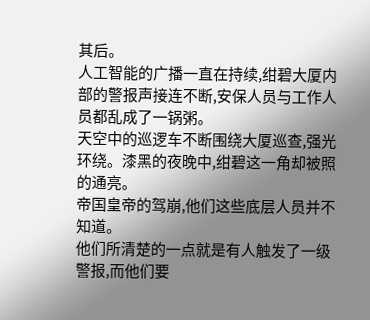其后。
人工智能的广播一直在持续,绀碧大厦内部的警报声接连不断,安保人员与工作人员都乱成了一锅粥。
天空中的巡逻车不断围绕大厦巡查,强光环绕。漆黑的夜晚中,绀碧这一角却被照的通亮。
帝国皇帝的驾崩,他们这些底层人员并不知道。
他们所清楚的一点就是有人触发了一级警报,而他们要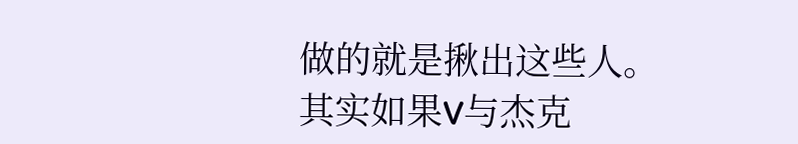做的就是揪出这些人。
其实如果V与杰克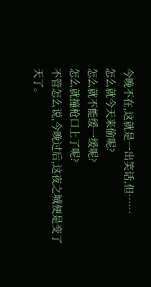今晚不在,这就是一出笑话,但……
怎么就今天来偷呢?
怎么就不能缓一缓呢?
怎么就撞枪口上了呢?
不管怎么说,今晚过后,这夜之城便是变了天了。